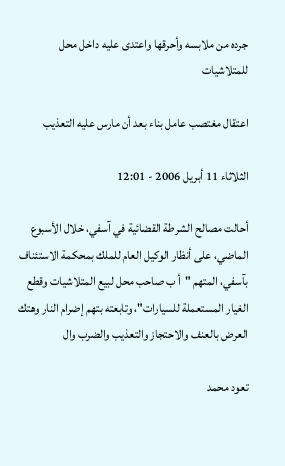جرده من ملابسه وأحرقها واعتدى عليه داخل محل للمتلاشيات

اعتقال مغتصب عامل بناء بعد أن مارس عليه التعذيب

الثلاثاء 11 أبريل 2006 - 12:01

أحالت مصالح الشرطة القضائية في آسفي، خلال الأسبوع الماضي، على أنظار الوكيل العام للملك بمحكمة الاستئناف بآسفي، المتهم "أ ب صاحب محل لبيع المتلاشيات وقطع الغيار المستعملة للسيارات"، وتابعته بتهم إضرام النار وهتك العرض بالعنف والاحتجاز والتعذيب والضرب وال

تعود محمد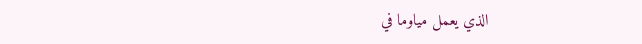الذي يعمل مياوما في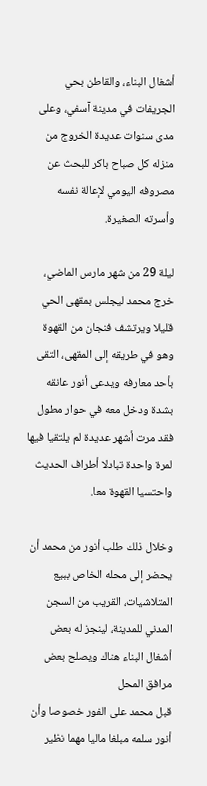أشغال البناء، والقاطن بحي الجريفات في مدينة آسفي، وعلى مدى سنوات عديدة الخروج من منزله كل صباح باكر للبحث عن مصروفه اليومي لإعالة نفسه وأسرته الصغيرة.

ليلة 29 من شهر مارس الماضي، خرج محمد ليجلس بمقهى الحي قليلا ويرتشف فنجان من القهوة وهو في طريقه إلى المقهى، التقى بأحد معارفه ويدعى أنور عانقه بشدة ودخل معه في حوار مطول فقد مرت أشهر عديدة لم يلتقيا فيها لمرة واحدة تبادلا أطراف الحديث واحتسيا القهوة معا.

وخلال ذلك طلب أنور من محمد أن يحضر إلى محله الخاص ببيع المتلاشيات، القريب من السجن المدني للمدينة، لينجز له بعض أشغال البناء هناك ويصلح بعض مرافق المحل
قبل محمد على الفور خصوصا وأن أنور سلمه مبلغا ماليا مهما نظير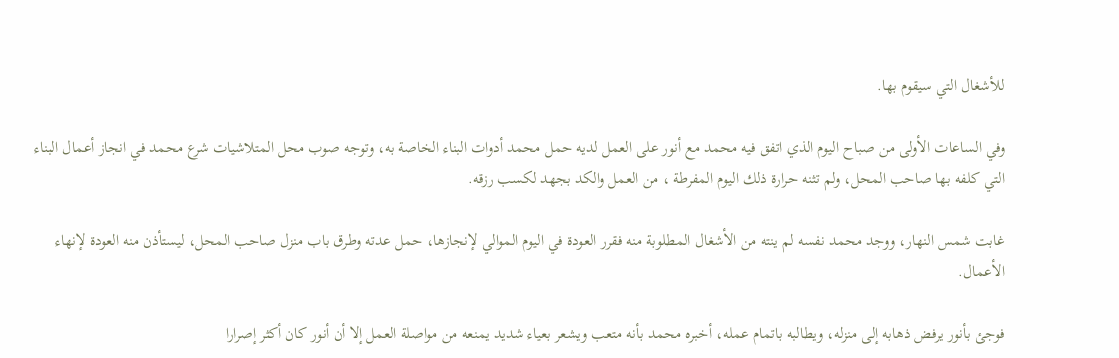للأشغال التي سيقوم بها.

وفي الساعات الأولى من صباح اليوم الذي اتفق فيه محمد مع أنور على العمل لديه حمل محمد أدوات البناء الخاصة به، وتوجه صوب محل المتلاشيات شرع محمد في انجاز أعمال البناء التي كلفه بها صاحب المحل، ولم تثنه حرارة ذلك اليوم المفرطة ، من العمل والكد بجهد لكسب رزقه.

غابت شمس النهار، ووجد محمد نفسه لم ينته من الأشغال المطلوبة منه فقرر العودة في اليوم الموالي لإنجازها، حمل عدته وطرق باب منزل صاحب المحل، ليستأذن منه العودة لإنهاء الأعمال.

فوجئ بأنور يرفض ذهابه إلى منزله، ويطالبه باتمام عمله، أخبره محمد بأنه متعب ويشعر بعياء شديد يمنعه من مواصلة العمل إلا أن أنور كان أكثر إصرارا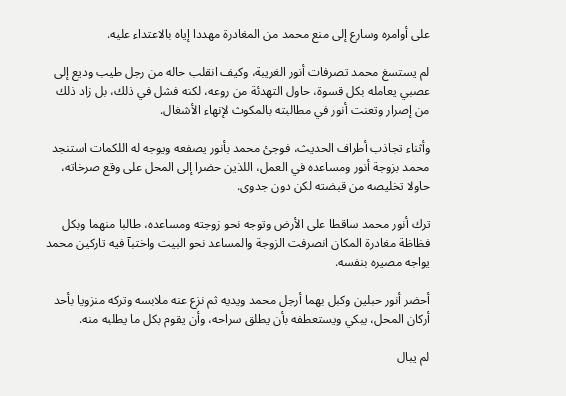على أوامره وسارع إلى منع محمد من المغادرة مهددا إياه بالاعتداء عليه.

لم يستسغ محمد تصرفات أنور الغريبة، وكيف انقلب حاله من رجل طيب وديع إلى عصبي يعامله بكل قسوة، حاول التهدئة من روعه، لكنه فشل في ذلك، بل زاد ذلك من إصرار وتعنت أنور في مطالبته بالمكوث لإنهاء الأشغال.

وأثناء تجاذب أطراف الحديث، فوجئ محمد بأنور يصفعه ويوجه له اللكمات استنجد محمد بزوجة أنور ومساعده في العمل، اللذين حضرا إلى المحل على وقع صرخاته، حاولا تخليصه من قبضته لكن دون جدوى.

ترك أنور محمد ساقطا على الأرض وتوجه نحو زوجته ومساعده، طالبا منهما وبكل فظاظة مغادرة المكان انصرفت الزوجة والمساعد نحو البيت واختبآ فيه تاركين محمد يواجه مصيره بنفسه.

أحضر أنور حبلين وكبل بهما أرجل محمد ويديه ثم نزع عنه ملابسه وتركه منزويا بأحد أركان المحل، يبكي ويستعطفه بأن يطلق سراحه، وأن يقوم بكل ما يطلبه منه.

لم يبال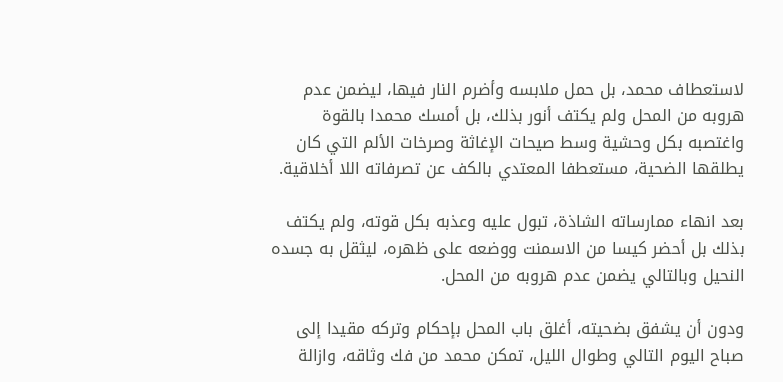لاستعطاف محمد، بل حمل ملابسه وأضرم النار فيها، ليضمن عدم هروبه من المحل ولم يكتف أنور بذلك، بل أمسك محمدا بالقوة واغتصبه بكل وحشية وسط صيحات الإغاثة وصرخات الألم التي كان يطلقها الضحية، مستعطفا المعتدي بالكف عن تصرفاته اللا أخلاقية.

بعد انهاء ممارساته الشاذة، تبول عليه وعذبه بكل قوته، ولم يكتف بذلك بل أحضر كيسا من الاسمنت ووضعه على ظهره، ليثقل به جسده النحيل وبالتالي يضمن عدم هروبه من المحل.

ودون أن يشفق بضحيته، أغلق باب المحل بإحكام وتركه مقيدا إلى صباح اليوم التالي وطوال الليل، تمكن محمد من فك وثاقه، وازالة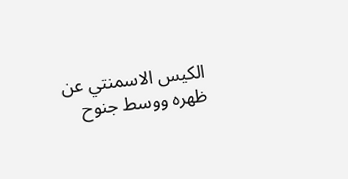الكيس الاسمنتي عن ظهره ووسط جنوح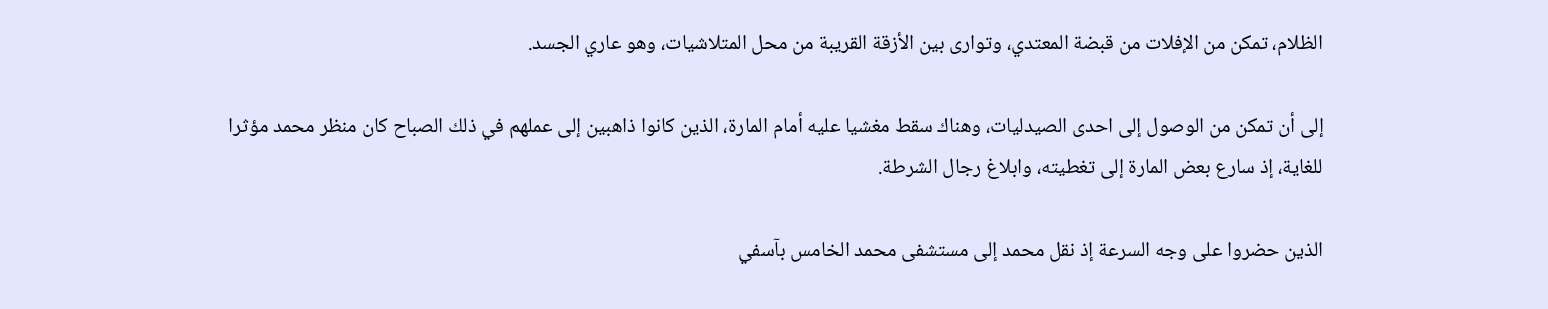الظلام، تمكن من الإفلات من قبضة المعتدي، وتوارى بين الأزقة القريبة من محل المتلاشيات، وهو عاري الجسد.

إلى أن تمكن من الوصول إلى احدى الصيدليات، وهناك سقط مغشيا عليه أمام المارة، الذين كانوا ذاهبين إلى عملهم في ذلك الصباح كان منظر محمد مؤثرا للغاية، إذ سارع بعض المارة إلى تغطيته، وابلاغ رجال الشرطة.

الذين حضروا على وجه السرعة إذ نقل محمد إلى مستشفى محمد الخامس بآسفي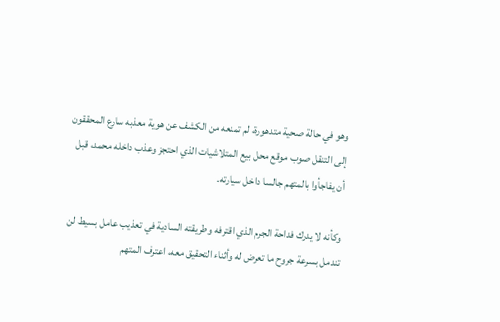وهو في حالة صحية متدهورة، لم تمنعه من الكشف عن هوية معذبه سارع المحققون إلى التنقل صوب موقع محل بيع المتلاشيات الذي احتجز وعذب داخله محمد، قبل أن يفاجأوا بالمتهم جالسا داخل سيارته.

وكأنه لا يدرك فداحة الجرم الذي اقترفه وطريقته السادية في تعذيب عامل بسيط لن تندمل بسرعة جروح ما تعرض له وأثناء التحقيق معه، اعترف المتهم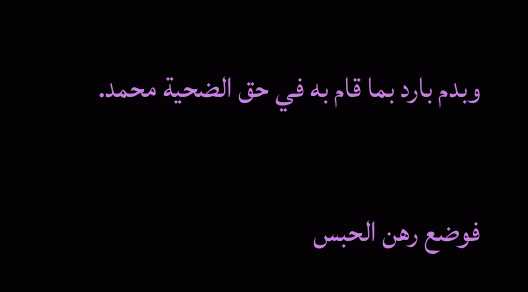وبدم بارد بما قام به في حق الضحية محمد.

فوضع رهن الحبس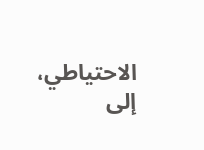الاحتياطي، إلى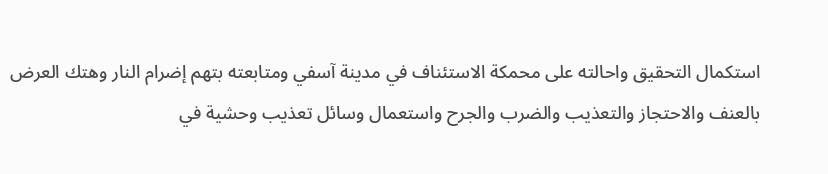استكمال التحقيق واحالته على محمكة الاستئناف في مدينة آسفي ومتابعته بتهم إضرام النار وهتك العرض بالعنف والاحتجاز والتعذيب والضرب والجرح واستعمال وسائل تعذيب وحشية في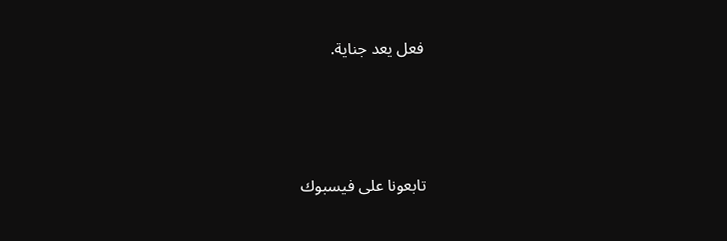فعل يعد جناية.




تابعونا على فيسبوك